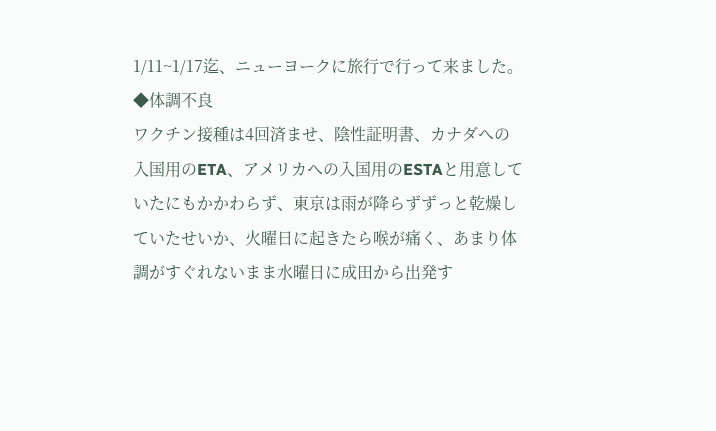1/11~1/17迄、ニューヨークに旅行で行って来ました。
◆体調不良
ワクチン接種は4回済ませ、陰性証明書、カナダへの入国用のETA、アメリカへの入国用のESTAと用意していたにもかかわらず、東京は雨が降らずずっと乾燥していたせいか、火曜日に起きたら喉が痛く、あまり体調がすぐれないまま水曜日に成田から出発す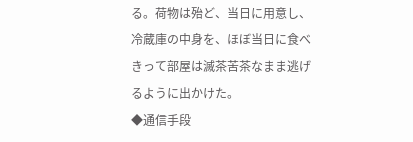る。荷物は殆ど、当日に用意し、冷蔵庫の中身を、ほぼ当日に食べきって部屋は滅茶苦茶なまま逃げるように出かけた。
◆通信手段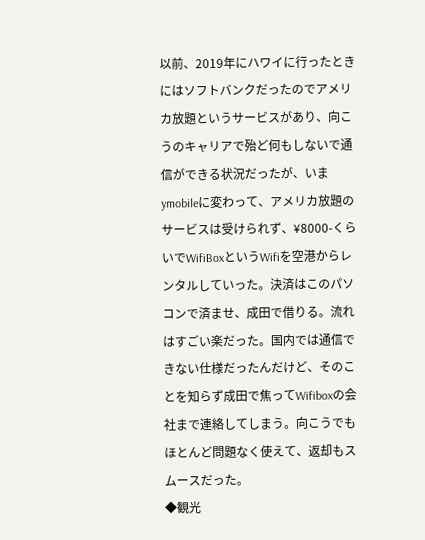以前、2019年にハワイに行ったときにはソフトバンクだったのでアメリカ放題というサービスがあり、向こうのキャリアで殆ど何もしないで通信ができる状況だったが、いまymobileに変わって、アメリカ放題のサービスは受けられず、¥8000-くらいでWifiBoxというWifiを空港からレンタルしていった。決済はこのパソコンで済ませ、成田で借りる。流れはすごい楽だった。国内では通信できない仕様だったんだけど、そのことを知らず成田で焦ってWifiboxの会社まで連絡してしまう。向こうでもほとんど問題なく使えて、返却もスムースだった。
◆観光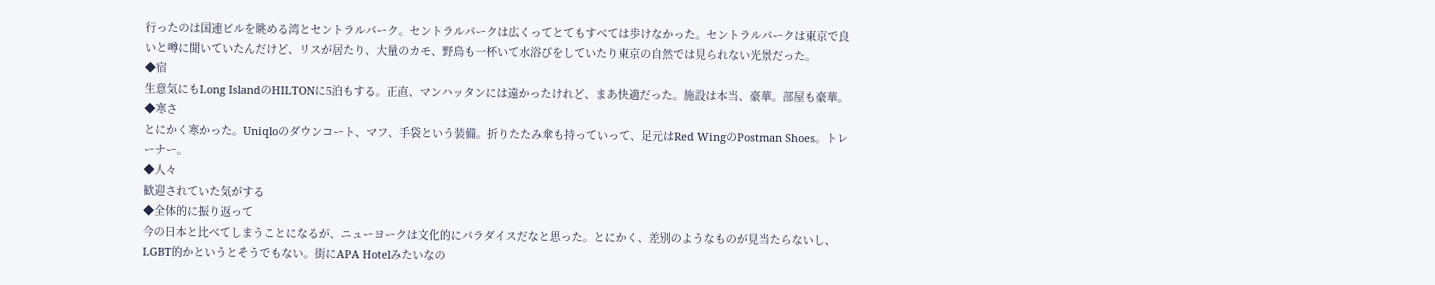行ったのは国連ビルを眺める湾とセントラルパーク。セントラルパークは広くってとてもすべては歩けなかった。セントラルパークは東京で良いと噂に聞いていたんだけど、リスが居たり、大量のカモ、野鳥も一杯いて水浴びをしていたり東京の自然では見られない光景だった。
◆宿
生意気にもLong IslandのHILTONに5泊もする。正直、マンハッタンには遠かったけれど、まあ快適だった。施設は本当、豪華。部屋も豪華。
◆寒さ
とにかく寒かった。Uniqloのダウンコート、マフ、手袋という装備。折りたたみ傘も持っていって、足元はRed WingのPostman Shoes。トレーナー。
◆人々
歓迎されていた気がする
◆全体的に振り返って
今の日本と比べてしまうことになるが、ニューヨークは文化的にパラダイスだなと思った。とにかく、差別のようなものが見当たらないし、LGBT的かというとそうでもない。街にAPA Hotelみたいなの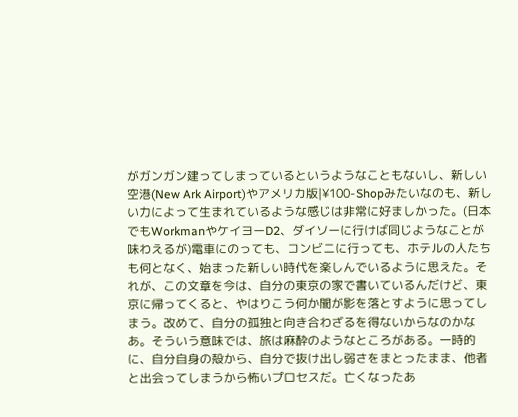がガンガン建ってしまっているというようなこともないし、新しい空港(New Ark Airport)やアメリカ版|¥100-Shopみたいなのも、新しい力によって生まれているような感じは非常に好ましかった。(日本でもWorkmanやケイヨーD2、ダイソーに行けば同じようなことが味わえるが)電車にのっても、コンビニに行っても、ホテルの人たちも何となく、始まった新しい時代を楽しんでいるように思えた。それが、この文章を今は、自分の東京の家で書いているんだけど、東京に帰ってくると、やはりこう何か闇が影を落とすように思ってしまう。改めて、自分の孤独と向き合わざるを得ないからなのかなあ。そういう意味では、旅は麻酔のようなところがある。一時的に、自分自身の殻から、自分で抜け出し弱さをまとったまま、他者と出会ってしまうから怖いプロセスだ。亡くなったあ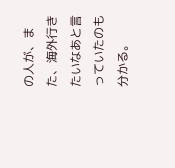の人が、また、海外行きたいなあと言っていたのも分かる。